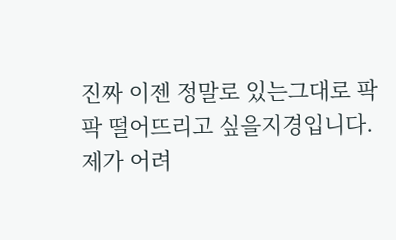진짜 이젠 정말로 있는그대로 팍팍 떨어뜨리고 싶을지경입니다.
제가 어려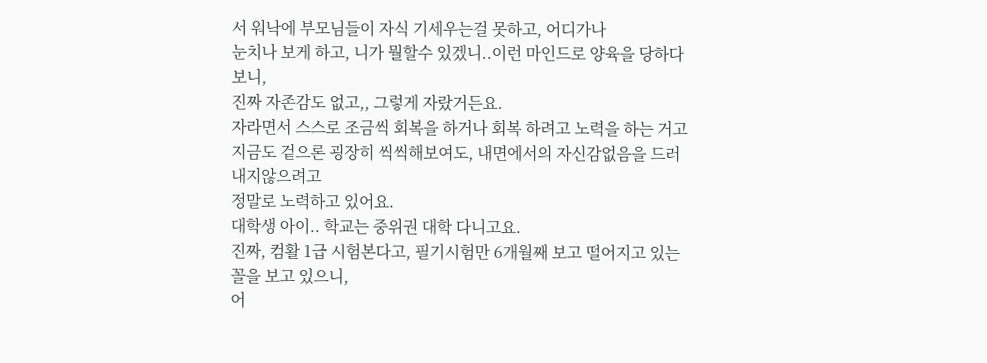서 워낙에 부모님들이 자식 기세우는걸 못하고, 어디가나
눈치나 보게 하고, 니가 뭘할수 있겠니..이런 마인드로 양육을 당하다보니,
진짜 자존감도 없고,, 그렇게 자랐거든요.
자라면서 스스로 조금씩 회복을 하거나 회복 하려고 노력을 하는 거고
지금도 겉으론 굉장히 씩씩해보여도, 내면에서의 자신감없음을 드러내지않으려고
정말로 노력하고 있어요.
대학생 아이.. 학교는 중위권 대학 다니고요.
진짜, 컴활 1급 시험본다고, 필기시험만 6개월째 보고 떨어지고 있는꼴을 보고 있으니,
어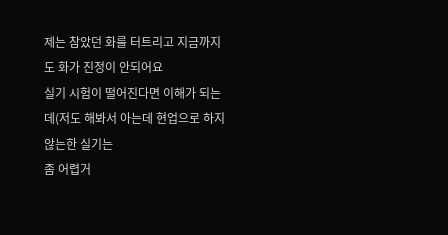제는 참았던 화를 터트리고 지금까지도 화가 진정이 안되어요
실기 시험이 떨어진다면 이해가 되는데(저도 해봐서 아는데 현업으로 하지 않는한 실기는
좀 어렵거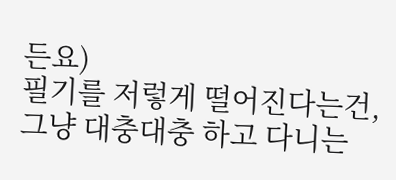든요)
필기를 저렇게 떨어진다는건, 그냥 대충대충 하고 다니는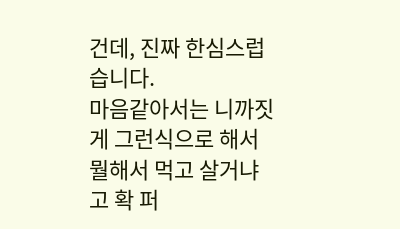건데, 진짜 한심스럽습니다.
마음같아서는 니까짓게 그런식으로 해서 뭘해서 먹고 살거냐고 확 퍼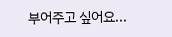부어주고 싶어요...